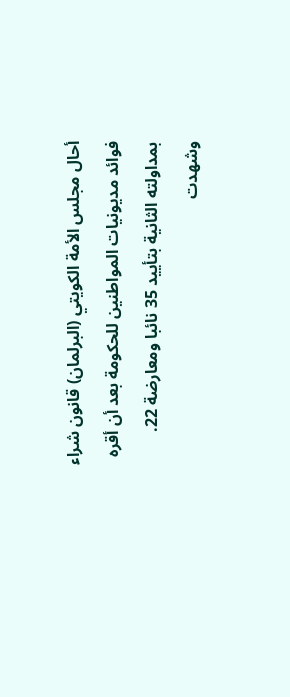أحال مجلس الأمة الكويتي (البرلمان) قانون شراء فوائد مديونيات المواطنين للحكومة بعد أن أقره بمداولته الثانية بتأييد 35 نائبا ومعارضة 22.
وشهدت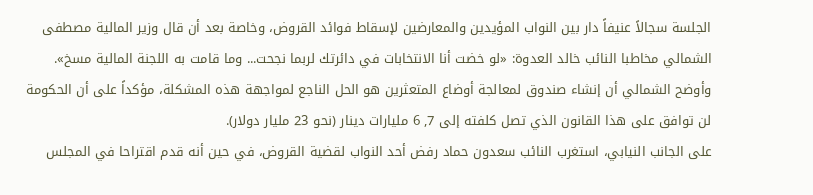الجلسة سجالاً عنيفاً دار بين النواب المؤيدين والمعارضين لإسقاط فوائد القروض، وخاصة بعد أن قال وزير المالية مصطفى الشمالي مخاطبا النائب خالد العدوة: «لو خضت أنا الانتخابات في دائرتك لربما نجحت... وما قامت به اللجنة المالية مسخ».
وأوضح الشمالي أن إنشاء صندوق لمعالجة أوضاع المتعثرين هو الحل الناجع لمواجهة هذه المشكلة، مؤكداً على أن الحكومة لن توافق على هذا القانون الذي تصل كلفته إلى 7, 6 مليارات دينار (نحو 23 مليار دولار).
على الجانب النيابي، استغرب النائب سعدون حماد رفض أحد النواب لقضية القروض، في حين أنه قدم اقتراحا في المجلس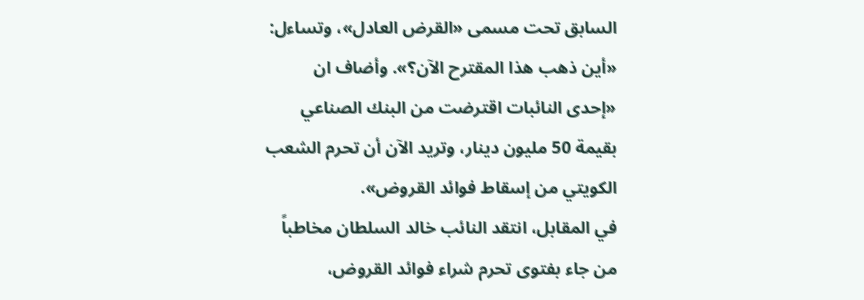السابق تحت مسمى «القرض العادل»، وتساءل: «أين ذهب هذا المقترح الآن؟». وأضاف ان «إحدى النائبات اقترضت من البنك الصناعي بقيمة 50 مليون دينار، وتريد الآن أن تحرم الشعب الكويتي من إسقاط فوائد القروض».
في المقابل، انتقد النائب خالد السلطان مخاطباً من جاء بفتوى تحرم شراء فوائد القروض،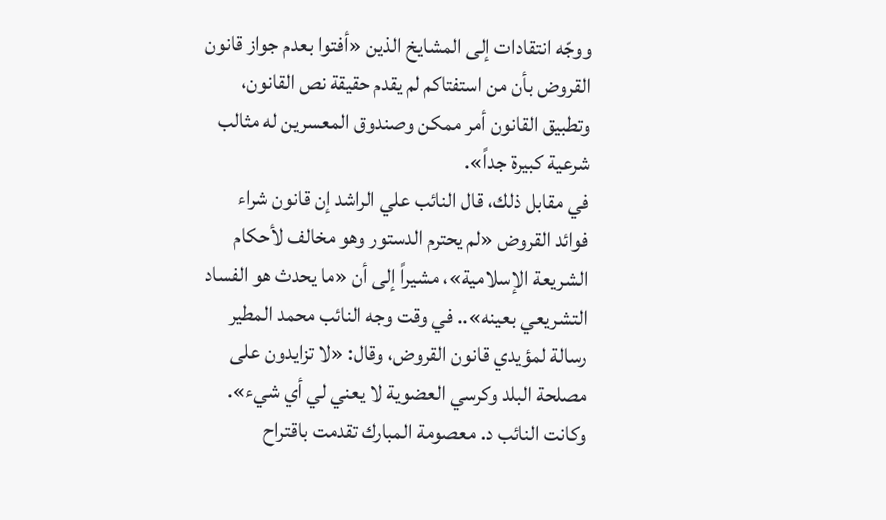ووجّه انتقادات إلى المشايخ الذين «أفتوا بعدم جواز قانون القروض بأن من استفتاكم لم يقدم حقيقة نص القانون، وتطبيق القانون أمر ممكن وصندوق المعسرين له مثالب شرعية كبيرة جداً».
في مقابل ذلك، قال النائب علي الراشد إن قانون شراء فوائد القروض «لم يحترم الدستور وهو مخالف لأحكام الشريعة الإسلامية»، مشيراً إلى أن «ما يحدث هو الفساد التشريعي بعينه».. في وقت وجه النائب محمد المطير رسالة لمؤيدي قانون القروض، وقال: «لا تزايدون على مصلحة البلد وكرسي العضوية لا يعني لي أي شيء».
وكانت النائب د. معصومة المبارك تقدمت باقتراح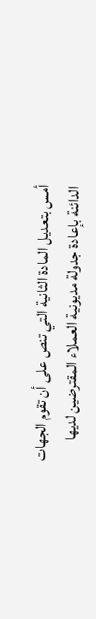أمس بتعديل المادة الثانية التي تنص على أن تقوم الجهات الدائنة بإعادة جدولة مديونية العملاء المقترضين لديها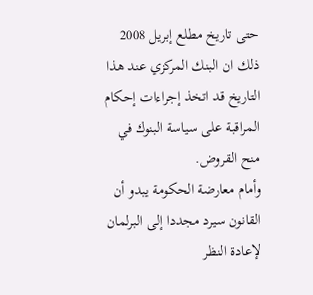حتى تاريخ مطلع إبريل 2008 ذلك ان البنك المركزي عند هذا التاريخ قد اتخذ إجراءات إحكام المراقبة على سياسة البنوك في منح القروض.
وأمام معارضة الحكومة يبدو أن القانون سيرد مجددا إلى البرلمان لإعادة النظر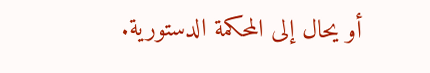أو يحال إلى المحكمة الدستورية.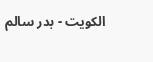الكويت - بدر سالم